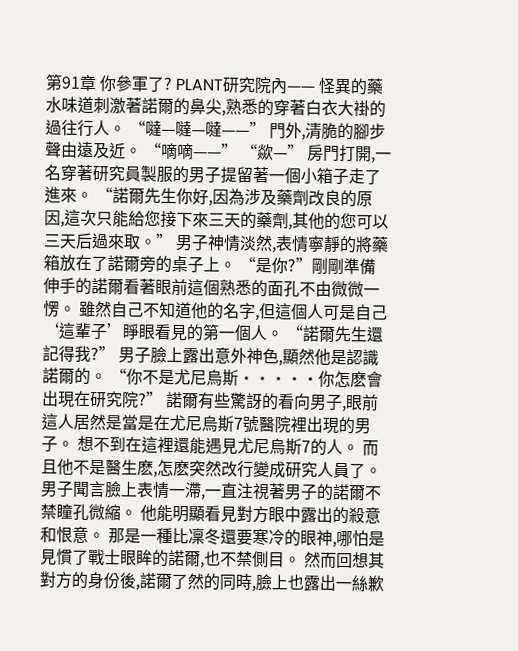第91章 你參軍了? PLANT研究院內—— 怪異的藥水味道刺激著諾爾的鼻尖,熟悉的穿著白衣大褂的過往行人。 “噠—噠—噠——” 門外,清脆的腳步聲由遠及近。 “嘀嘀——” “歘—” 房門打開,一名穿著研究員製服的男子提留著一個小箱子走了進來。 “諾爾先生你好,因為涉及藥劑改良的原因,這次只能給您接下來三天的藥劑,其他的您可以三天后過來取。” 男子神情淡然,表情寧靜的將藥箱放在了諾爾旁的桌子上。 “是你?”剛剛準備伸手的諾爾看著眼前這個熟悉的面孔不由微微一愣。 雖然自己不知道他的名字,但這個人可是自己‘這輩子’睜眼看見的第一個人。 “諾爾先生還記得我?” 男子臉上露出意外神色,顯然他是認識諾爾的。 “你不是尤尼烏斯·····你怎麽會出現在研究院?” 諾爾有些驚訝的看向男子,眼前這人居然是當是在尤尼烏斯7號醫院裡出現的男子。 想不到在這裡還能遇見尤尼烏斯7的人。 而且他不是醫生麽,怎麽突然改行變成研究人員了。 男子聞言臉上表情一滯,一直注視著男子的諾爾不禁瞳孔微縮。 他能明顯看見對方眼中露出的殺意和恨意。 那是一種比凜冬還要寒冷的眼神,哪怕是見慣了戰士眼眸的諾爾,也不禁側目。 然而回想其對方的身份後,諾爾了然的同時,臉上也露出一絲歉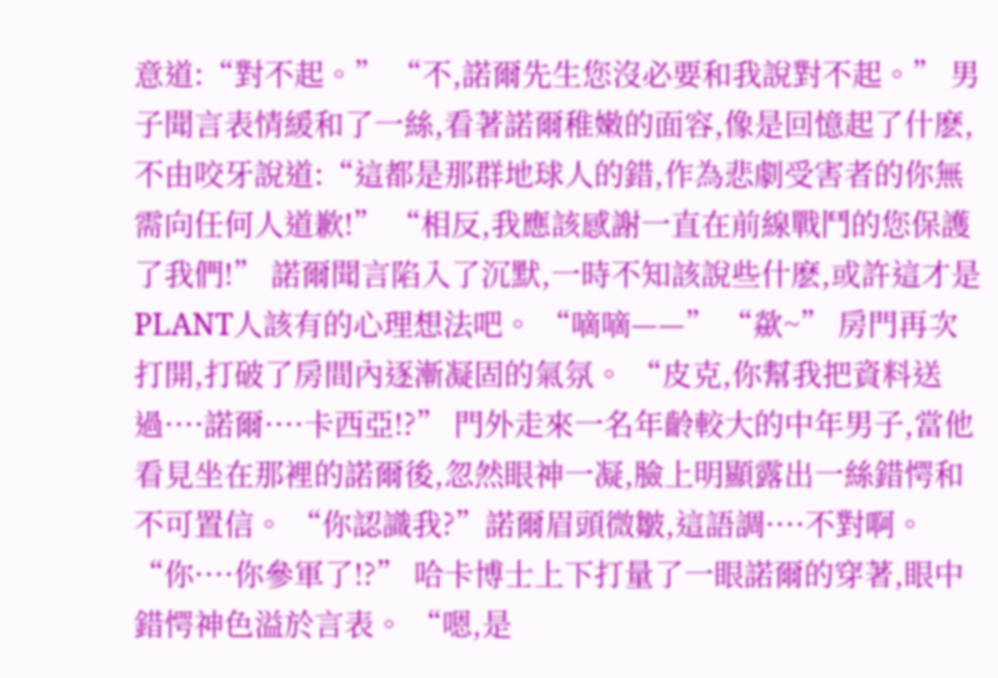意道:“對不起。” “不,諾爾先生您沒必要和我說對不起。” 男子聞言表情緩和了一絲,看著諾爾稚嫩的面容,像是回憶起了什麽,不由咬牙說道:“這都是那群地球人的錯,作為悲劇受害者的你無需向任何人道歉!” “相反,我應該感謝一直在前線戰鬥的您保護了我們!” 諾爾聞言陷入了沉默,一時不知該說些什麽,或許這才是PLANT人該有的心理想法吧。 “嘀嘀——” “歘~” 房門再次打開,打破了房間內逐漸凝固的氣氛。 “皮克,你幫我把資料送過····諾爾····卡西亞!?” 門外走來一名年齡較大的中年男子,當他看見坐在那裡的諾爾後,忽然眼神一凝,臉上明顯露出一絲錯愕和不可置信。 “你認識我?”諾爾眉頭微皺,這語調····不對啊。 “你····你參軍了!?” 哈卡博士上下打量了一眼諾爾的穿著,眼中錯愕神色溢於言表。 “嗯,是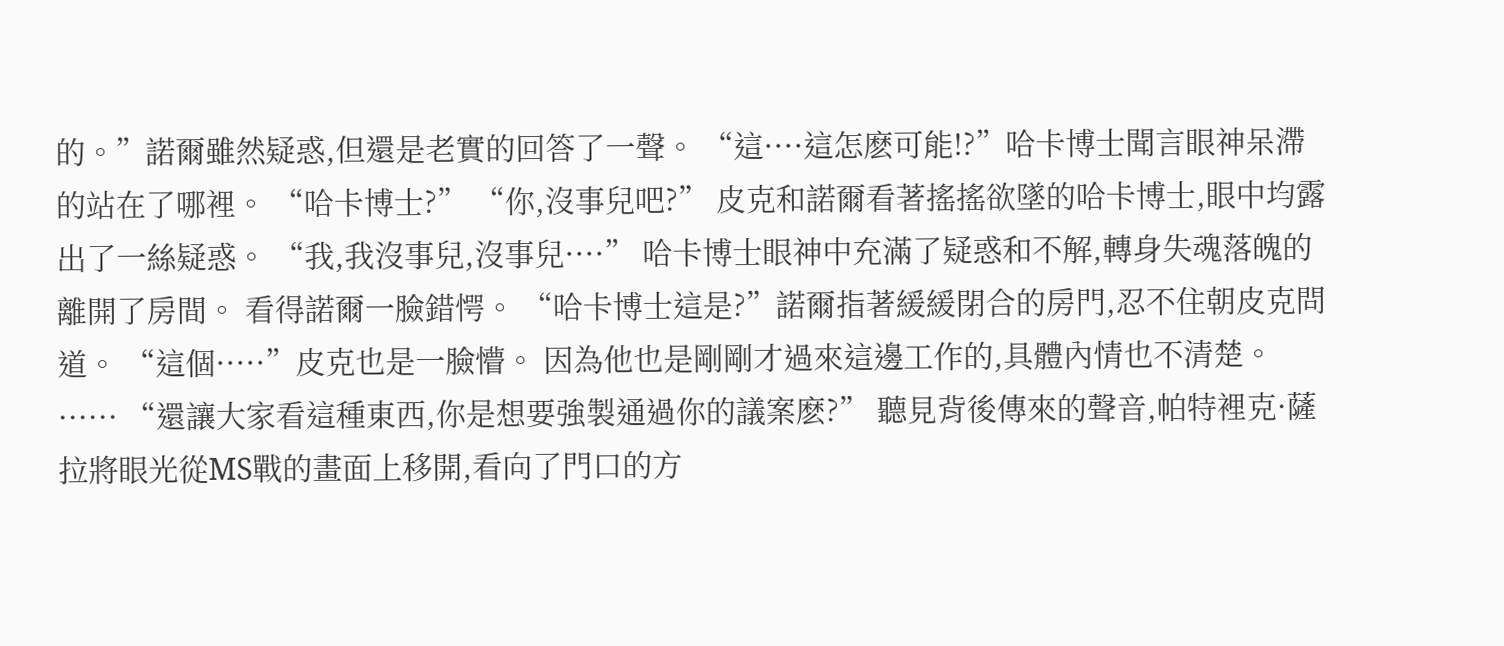的。”諾爾雖然疑惑,但還是老實的回答了一聲。 “這····這怎麽可能!?”哈卡博士聞言眼神呆滯的站在了哪裡。 “哈卡博士?” “你,沒事兒吧?” 皮克和諾爾看著搖搖欲墜的哈卡博士,眼中均露出了一絲疑惑。 “我,我沒事兒,沒事兒····” 哈卡博士眼神中充滿了疑惑和不解,轉身失魂落魄的離開了房間。 看得諾爾一臉錯愕。 “哈卡博士這是?”諾爾指著緩緩閉合的房門,忍不住朝皮克問道。 “這個·····”皮克也是一臉懵。 因為他也是剛剛才過來這邊工作的,具體內情也不清楚。 ······ “還讓大家看這種東西,你是想要強製通過你的議案麽?” 聽見背後傳來的聲音,帕特裡克·薩拉將眼光從MS戰的畫面上移開,看向了門口的方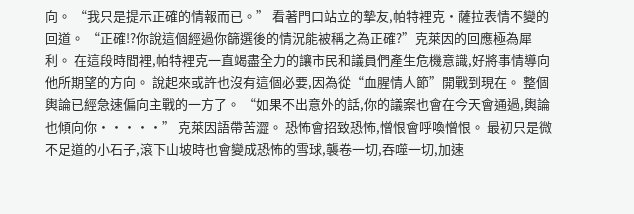向。 “我只是提示正確的情報而已。” 看著門口站立的摯友,帕特裡克·薩拉表情不變的回道。 “正確!?你說這個經過你篩選後的情況能被稱之為正確?”克萊因的回應極為犀利。 在這段時間裡,帕特裡克一直竭盡全力的讓市民和議員們產生危機意識,好將事情導向他所期望的方向。 說起來或許也沒有這個必要,因為從“血腥情人節”開戰到現在。 整個輿論已經急速偏向主戰的一方了。 “如果不出意外的話,你的議案也會在今天會通過,輿論也傾向你·····” 克萊因語帶苦澀。 恐怖會招致恐怖,憎恨會呼喚憎恨。 最初只是微不足道的小石子,滾下山坡時也會變成恐怖的雪球,襲卷一切,吞噬一切,加速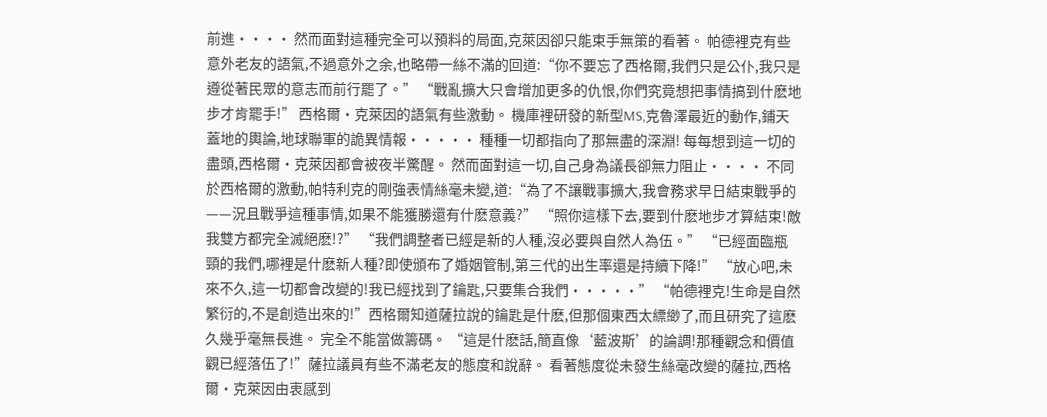前進···· 然而面對這種完全可以預料的局面,克萊因卻只能束手無策的看著。 帕德裡克有些意外老友的語氣,不過意外之余,也略帶一絲不滿的回道:“你不要忘了西格爾,我們只是公仆,我只是遵從著民眾的意志而前行罷了。” “戰亂擴大只會增加更多的仇恨,你們究竟想把事情搞到什麽地步才肯罷手!” 西格爾·克萊因的語氣有些激動。 機庫裡研發的新型MS,克魯澤最近的動作,鋪天蓋地的輿論,地球聯軍的詭異情報····· 種種一切都指向了那無盡的深淵! 每每想到這一切的盡頭,西格爾·克萊因都會被夜半驚醒。 然而面對這一切,自己身為議長卻無力阻止···· 不同於西格爾的激動,帕特利克的剛強表情絲毫未變,道:“為了不讓戰事擴大,我會務求早日結束戰爭的——況且戰爭這種事情,如果不能獲勝還有什麽意義?” “照你這樣下去,要到什麽地步才算結束!敵我雙方都完全滅絕麽!?” “我們調整者已經是新的人種,沒必要與自然人為伍。” “已經面臨瓶頸的我們,哪裡是什麽新人種?即使頒布了婚姻管制,第三代的出生率還是持續下降!” “放心吧,未來不久,這一切都會改變的!我已經找到了鑰匙,只要集合我們·····” “帕德裡克!生命是自然繁衍的,不是創造出來的!”西格爾知道薩拉說的鑰匙是什麽,但那個東西太縹緲了,而且研究了這麽久幾乎毫無長進。 完全不能當做籌碼。 “這是什麽話,簡直像‘藍波斯’的論調!那種觀念和價值觀已經落伍了!”薩拉議員有些不滿老友的態度和說辭。 看著態度從未發生絲毫改變的薩拉,西格爾·克萊因由衷感到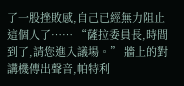了一股挫敗感,自己已經無力阻止這個人了…… “薩拉委員長,時間到了,請您進入議場。” 牆上的對講機傳出聲音,帕特利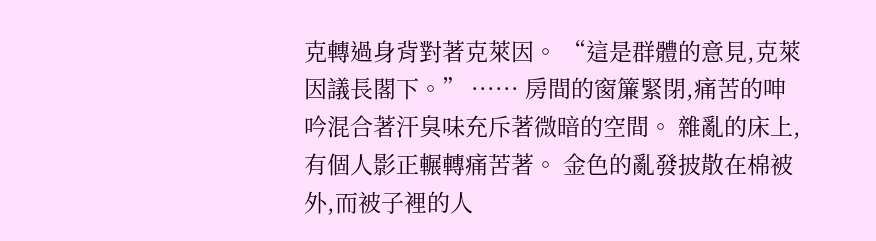克轉過身背對著克萊因。 “這是群體的意見,克萊因議長閣下。” ······ 房間的窗簾緊閉,痛苦的呻吟混合著汗臭味充斥著微暗的空間。 雜亂的床上,有個人影正輾轉痛苦著。 金色的亂發披散在棉被外,而被子裡的人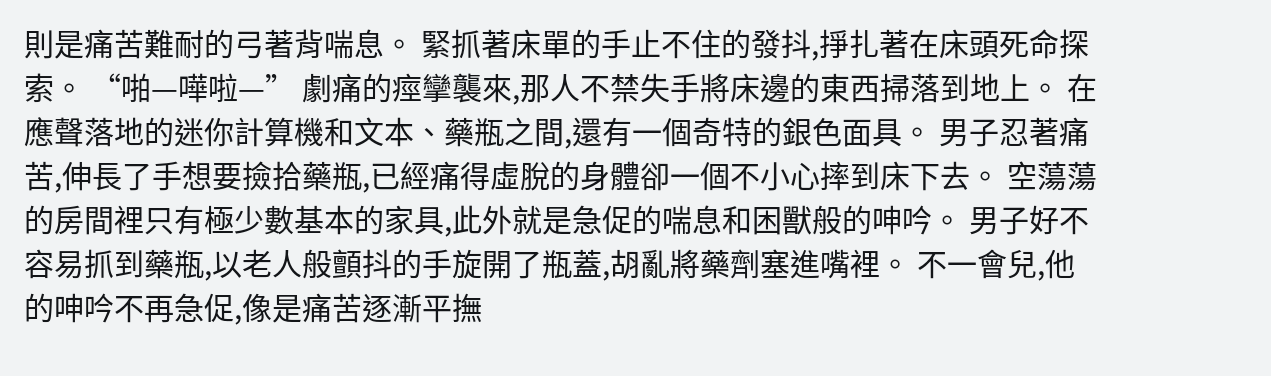則是痛苦難耐的弓著背喘息。 緊抓著床單的手止不住的發抖,掙扎著在床頭死命探索。 “啪—嘩啦—” 劇痛的痙攣襲來,那人不禁失手將床邊的東西掃落到地上。 在應聲落地的迷你計算機和文本、藥瓶之間,還有一個奇特的銀色面具。 男子忍著痛苦,伸長了手想要撿拾藥瓶,已經痛得虛脫的身體卻一個不小心摔到床下去。 空蕩蕩的房間裡只有極少數基本的家具,此外就是急促的喘息和困獸般的呻吟。 男子好不容易抓到藥瓶,以老人般顫抖的手旋開了瓶蓋,胡亂將藥劑塞進嘴裡。 不一會兒,他的呻吟不再急促,像是痛苦逐漸平撫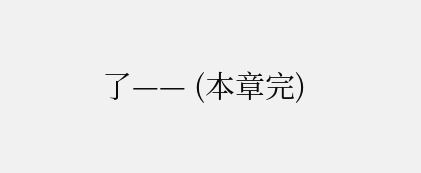了—— (本章完)